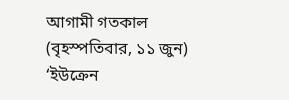আগামী গতকাল (বৃহস্পতিবার, ১১ জুন) ‘ইউক্রেন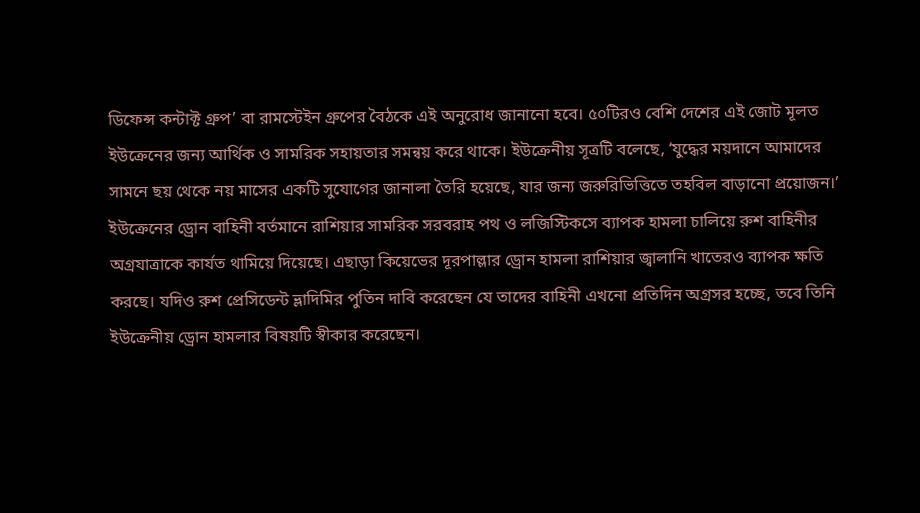ডিফেন্স কন্টাক্ট গ্রুপ’ বা রামস্টেইন গ্রুপের বৈঠকে এই অনুরোধ জানানো হবে। ৫০টিরও বেশি দেশের এই জোট মূলত ইউক্রেনের জন্য আর্থিক ও সামরিক সহায়তার সমন্বয় করে থাকে। ইউক্রেনীয় সূত্রটি বলেছে, ‘যুদ্ধের ময়দানে আমাদের সামনে ছয় থেকে নয় মাসের একটি সুযোগের জানালা তৈরি হয়েছে, যার জন্য জরুরিভিত্তিতে তহবিল বাড়ানো প্রয়োজন।’
ইউক্রেনের ড্রোন বাহিনী বর্তমানে রাশিয়ার সামরিক সরবরাহ পথ ও লজিস্টিকসে ব্যাপক হামলা চালিয়ে রুশ বাহিনীর অগ্রযাত্রাকে কার্যত থামিয়ে দিয়েছে। এছাড়া কিয়েভের দূরপাল্লার ড্রোন হামলা রাশিয়ার জ্বালানি খাতেরও ব্যাপক ক্ষতি করছে। যদিও রুশ প্রেসিডেন্ট ভ্লাদিমির পুতিন দাবি করেছেন যে তাদের বাহিনী এখনো প্রতিদিন অগ্রসর হচ্ছে, তবে তিনি ইউক্রেনীয় ড্রোন হামলার বিষয়টি স্বীকার করেছেন।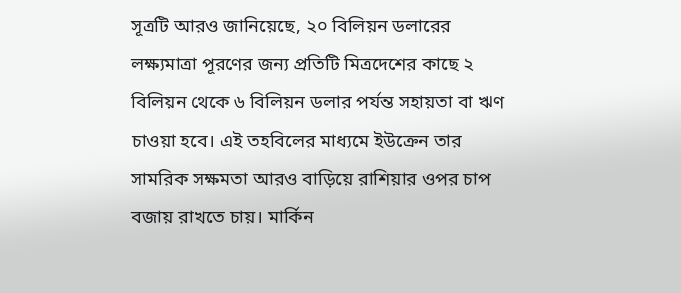সূত্রটি আরও জানিয়েছে, ২০ বিলিয়ন ডলারের লক্ষ্যমাত্রা পূরণের জন্য প্রতিটি মিত্রদেশের কাছে ২ বিলিয়ন থেকে ৬ বিলিয়ন ডলার পর্যন্ত সহায়তা বা ঋণ চাওয়া হবে। এই তহবিলের মাধ্যমে ইউক্রেন তার সামরিক সক্ষমতা আরও বাড়িয়ে রাশিয়ার ওপর চাপ বজায় রাখতে চায়। মার্কিন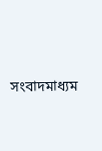সংবাদমাধ্যম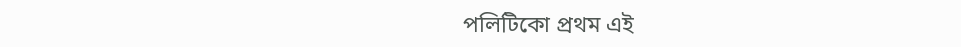পলিটিকো প্রথম এই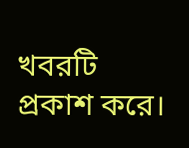খবরটি প্রকাশ করে।